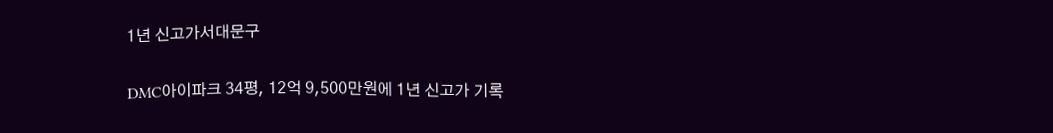1년 신고가서대문구

DMC아이파크 34평, 12억 9,500만원에 1년 신고가 기록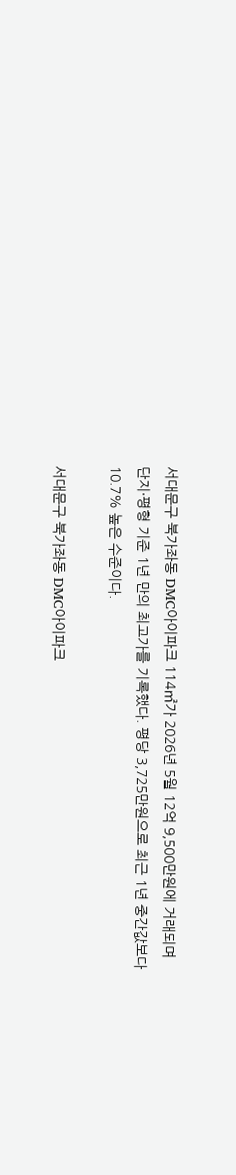서대문구 북가좌동 DMC아이파크 114㎡가 2026년 5월 12억 9,500만원에 거래되며 단지·평형 기준 1년 만의 최고가를 기록했다. 평당 3,725만원으로 최근 1년 중간값보다 10.7% 높은 수준이다.

서대문구 북가좌동 DMC아이파크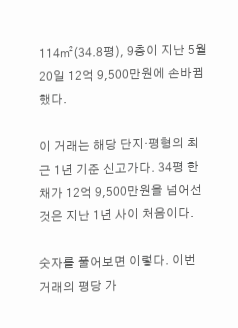114㎡(34.8평), 9층이 지난 5월 20일 12억 9,500만원에 손바뀜했다.

이 거래는 해당 단지·평형의 최근 1년 기준 신고가다. 34평 한 채가 12억 9,500만원을 넘어선 것은 지난 1년 사이 처음이다.

숫자를 풀어보면 이렇다. 이번 거래의 평당 가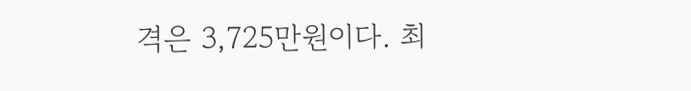격은 3,725만원이다. 최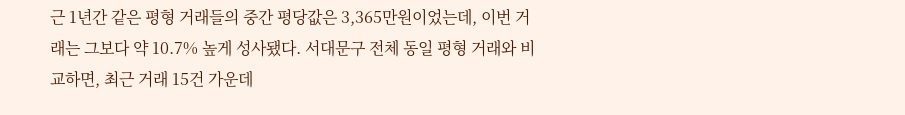근 1년간 같은 평형 거래들의 중간 평당값은 3,365만원이었는데, 이번 거래는 그보다 약 10.7% 높게 성사됐다. 서대문구 전체 동일 평형 거래와 비교하면, 최근 거래 15건 가운데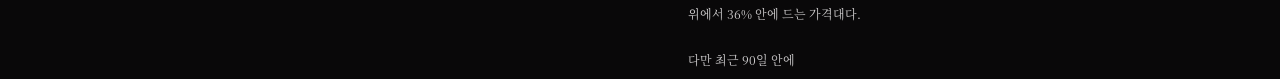위에서 36% 안에 드는 가격대다.

다만 최근 90일 안에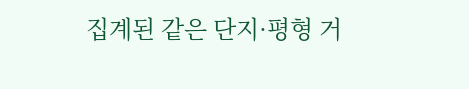집계된 같은 단지·평형 거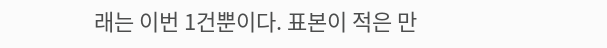래는 이번 1건뿐이다. 표본이 적은 만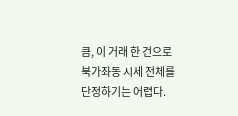큼, 이 거래 한 건으로 북가좌동 시세 전체를 단정하기는 어렵다.